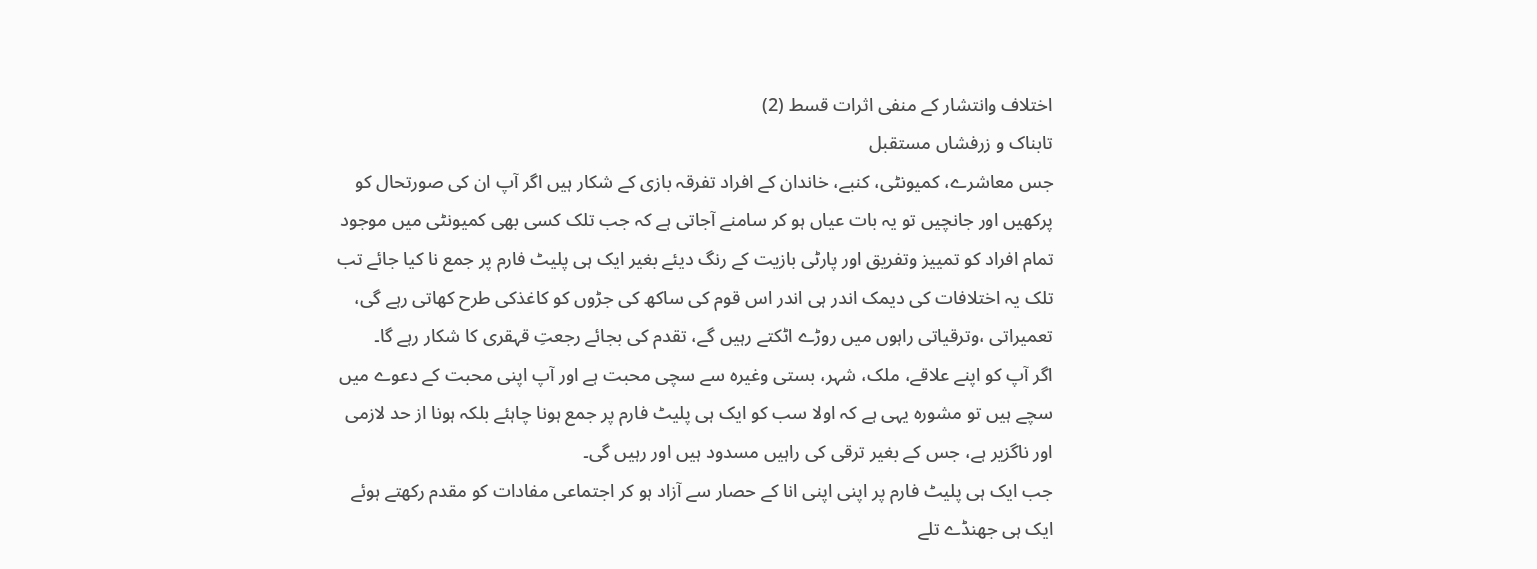اختلاف وانتشار کے منفی اثرات قسط (2)
تابناک و زرفشاں مستقبل
جس معاشرے، کمیونٹی، کنبے، خاندان کے افراد تفرقہ بازی کے شکار ہیں اگر آپ ان کی صورتحال کو پرکھیں اور جانچیں تو یہ بات عیاں ہو کر سامنے آجاتی ہے کہ جب تلک کسی بھی کمیونٹی میں موجود تمام افراد کو تمییز وتفریق اور پارٹی بازیت کے رنگ دیئے بغیر ایک ہی پلیٹ فارم پر جمع نا کیا جائے تب تلک یہ اختلافات کی دیمک اندر ہی اندر اس قوم کی ساکھ کی جڑوں کو کاغذکی طرح کھاتی رہے گی، تعمیراتی ،وترقیاتی راہوں میں روڑے اٹکتے رہیں گے، تقدم کی بجائے رجعتِ قہقری کا شکار رہے گا۔
اگر آپ کو اپنے علاقے، ملک، شہر، بستی وغیرہ سے سچی محبت ہے اور آپ اپنی محبت کے دعوے میں سچے ہیں تو مشورہ یہی ہے کہ اولا سب کو ایک ہی پلیٹ فارم پر جمع ہونا چاہئے بلکہ ہونا از حد لازمی اور ناگزیر ہے، جس کے بغیر ترقی کی راہیں مسدود ہیں اور رہیں گی۔
جب ایک ہی پلیٹ فارم پر اپنی اپنی انا کے حصار سے آزاد ہو کر اجتماعی مفادات کو مقدم رکھتے ہوئے ایک ہی جھنڈے تلے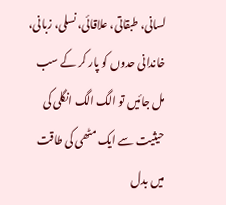لسانی، طبقاتی، علاقائی، نسلی، زبانی، خاندانی حدوں کو پار کر کے سب مل جائیں تو الگ الگ انگلی کی حیثیت سے ایک مٹھی کی طاقت میں بدل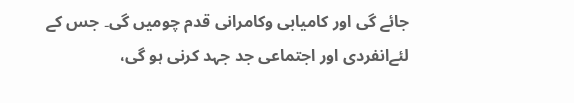جائے گی اور کامیابی وکامرانی قدم چومیں گی۔ جس کے لئےانفردی اور اجتماعی جد جہد کرنی ہو گی،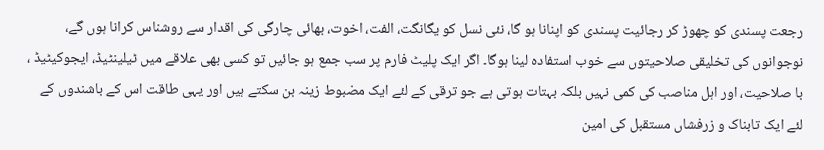رجعت پسندی کو چھوڑ کر رجائیت پسندی کو اپنانا ہو گا، نئی نسل کو یگانگت، الفت، اخوت، بھائی چارگی کی اقدار سے روشناس کرانا ہوں گے، نوجوانوں کی تخلیقی صلاحیتوں سے خوب استفادہ لینا ہوگا۔ اگر ایک پلیٹ فارم پر سب جمع ہو جائیں تو کسی بھی علاقے میں ٹیلینٹیڈ، ایجوکیٹیڈ ، با صلاحیت، اور اہل مناصب کی کمی نہیں بلکہ بہتات ہوتی ہے جو ترقی کے لئے ایک مضبوط زینہ بن سکتے ہیں اور یہی طاقت اس کے باشندوں کے لئے ایک تابناک و زرفشاں مستقبل کی امین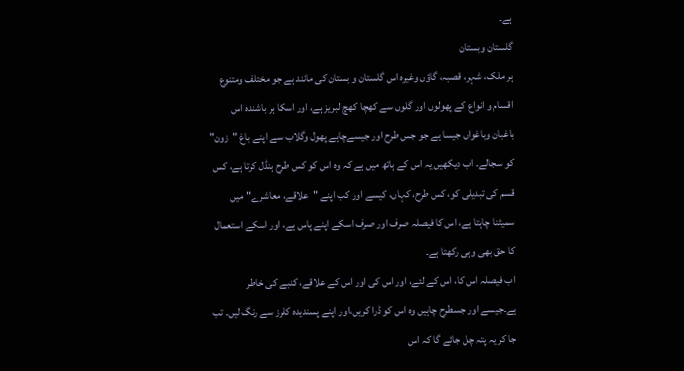ہے۔
گلستان وبستان
ہر ملک، شہر، قصبہ، گاؤں وغیرہ اس گلستان و بستان کی مانند ہے جو مختلف ومتنوع اقسام و انواع کے پھولوں اور گلوں سے کھچا کھچ لبریز ہے، اور اسکا ہر باشندہ اس باغبان وباغواں جیسا ہے جو جس طرح اور جیسےچاہے پھول وگلاب سے اپنے باغ "زون" کو سجالے۔ اب دیکھیں یہ اس کے ہاتھ میں ہے کہ وہ اس کو کس طرح ہنڈل کرتا ہے، کس قسم کی تبدیلی کو، کس طرح، کہاں، کیسے اور کب اپنے "علاقے، معاشرے" میں سمیٹنا چاہتا ہے، اس کا فیصلہ صرف اور صرف اسکے اپنے پاس ہے، اور اسکے استعمال کا حق بھی وہی رکھتا ہے۔
اب فیصلہ اس کا، اس کے لئے، اور اس کی اور اس کے علاقے، کنبے کی خاطر ہے۔جیسے اور جسطرح چاہیں وہ اس کو ڈرا کریں،اور اپنے پسندیدہ کلرز سے رنگ لیں۔ تب جا کر یہ پتہ چل جائے گا کہ اس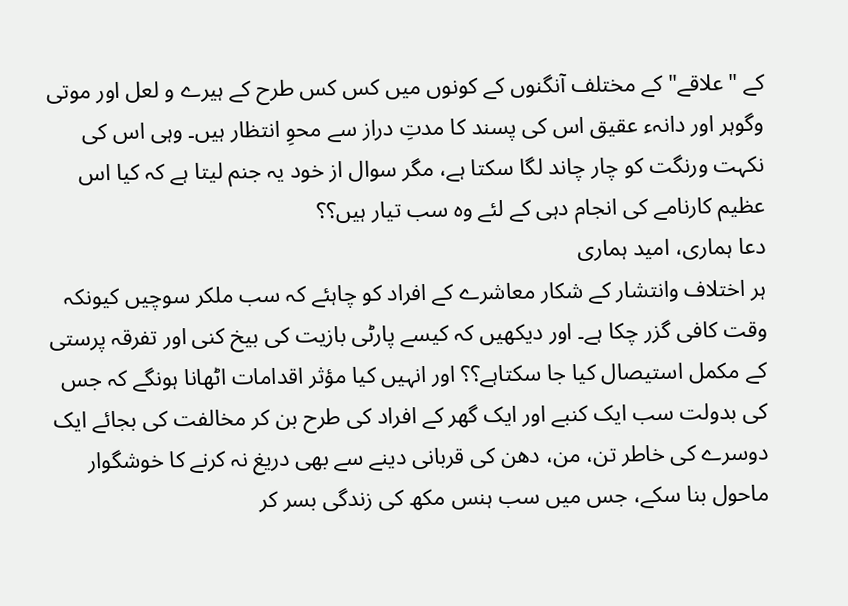کے "علاقے" کے مختلف آنگنوں کے کونوں میں کس کس طرح کے ہیرے و لعل اور موتی وگوہر اور دانہء عقیق اس کی پسند کا مدتِ دراز سے محوِ انتظار ہیں۔ وہی اس کی نکہت ورنگت کو چار چاند لگا سکتا ہے، مگر سوال از خود یہ جنم لیتا ہے کہ کیا اس عظیم کارنامے کی انجام دہی کے لئے وہ سب تیار ہیں؟؟
دعا ہماری، امید ہماری
ہر اختلاف وانتشار کے شکار معاشرے کے افراد کو چاہئے کہ سب ملکر سوچیں کیونکہ وقت کافی گزر چکا ہے۔ اور دیکھیں کہ کیسے پارٹی بازیت کی بیخ کنی اور تفرقہ پرستی کے مکمل استیصال کیا جا سکتاہے؟؟ اور انہیں کیا مؤثر اقدامات اٹھانا ہونگے کہ جس کی بدولت سب ایک کنبے اور ایک گھر کے افراد کی طرح بن کر مخالفت کی بجائے ایک دوسرے کی خاطر تن، من، دھن کی قربانی دینے سے بھی دریغ نہ کرنے کا خوشگوار ماحول بنا سکے، جس میں سب ہنس مکھ کی زندگی بسر کر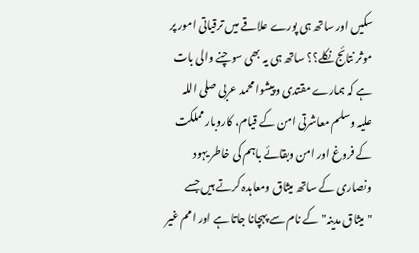سکیں اور ساتھ ہی پورے علاقے میں ترقیاتی امور پر موثر نتائج نکلے؟؟ ساتھ ہی یہ بھی سوچنے والی بات ہے کہ ہمارے مقتدی وپیشوا محمد عربی صلی اللہ علیہ وسلم معاشرتی امن کے قیام، کاروبار مملکت کے فروغ اور امن وبقائے باہم کی خاطر یہود ونصاری کے ساتھ میثاق ومعاہدہ کرتے ہیں جسے "میثاق مدینہ" کے نام سے پہچانا جاتا ہے اور امم غیر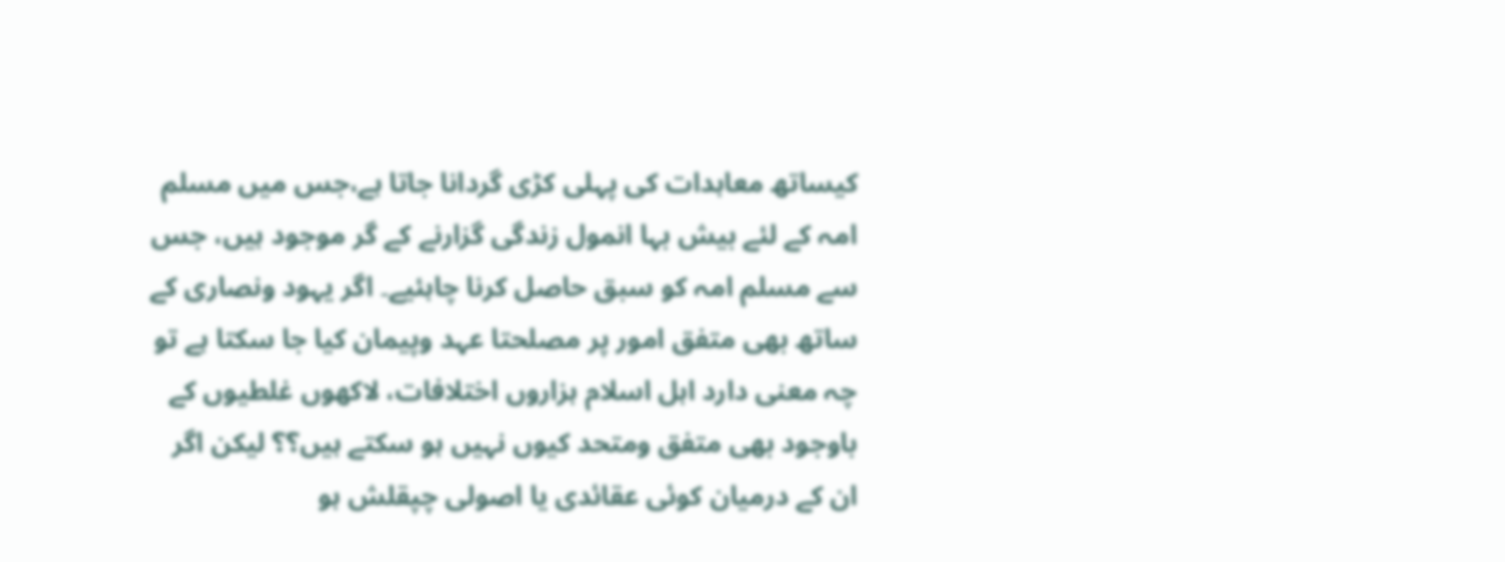کیساتھ معاہدات کی پہلی کڑی گردانا جاتا ہے،جس میں مسلم امہ کے لئے بیش بہا انمول زندگی گزارنے کے گر موجود ہیں، جس سے مسلم امہ کو سبق حاصل کرنا چاہئیے۔ اگر یہود ونصاری کے ساتھ بھی متفق امور پر مصلحتا عہد وپیمان کیا جا سکتا ہے تو چہ معنی دارد اہل اسلام ہزاروں اختلافات، لاکھوں غلطیوں کے باوجود بھی متفق ومتحد کیوں نہیں ہو سکتے ہیں؟؟ لیکن اگر ان کے درمیان کوئی عقائدی یا اصولی چپقلش ہو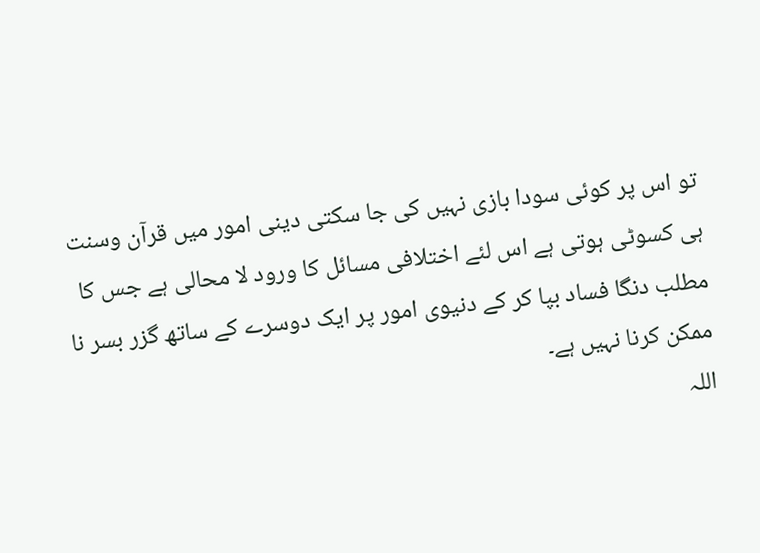تو اس پر کوئی سودا بازی نہیں کی جا سکتی دینی امور میں قرآن وسنت ہی کسوٹی ہوتی ہے اس لئے اختلافی مسائل کا ورود لا محالی ہے جس کا مطلب دنگا فساد بپا کر کے دنیوی امور پر ایک دوسرے کے ساتھ گزر بسر نا ممکن کرنا نہیں ہے۔
اللہ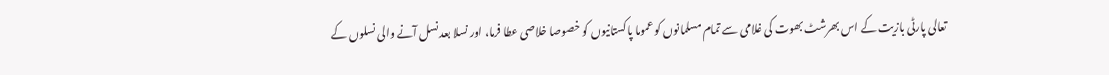تعالی پارٹی بازیت کے اس بھرشٹ بھوت کی غلامی سے تمام مسلمانوں کو عموما پاکستانیوں کو خصوصا خلاصی عطا فرما، اور نسلا بعد نسل آنے والی نسلوں کے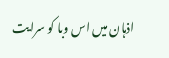اذہان میں اس وبا کو سرایت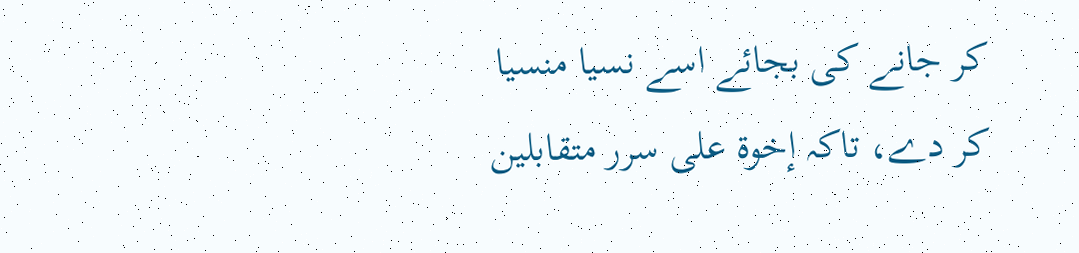کر جانے کی بجائے اسے نسیا منسیا کر دے، تاکہ إخوة على سرر متقابلين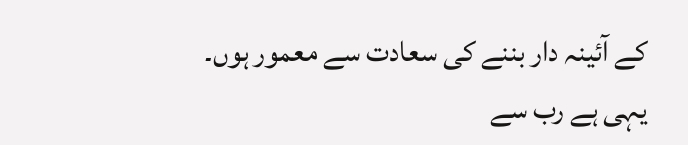کے آئینہ دار بننے کی سعادت سے معمور ہوں۔ یہی ہے رب سے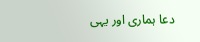دعا ہماری اور یہی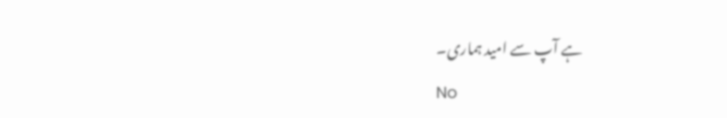ہے آپ سے امید ہماری۔
No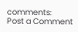comments:
Post a Comment